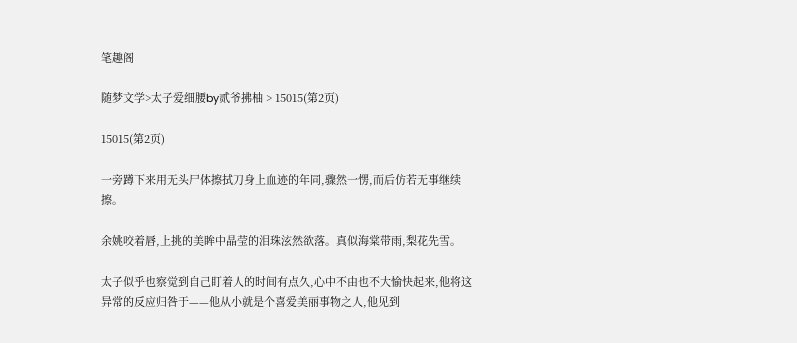笔趣阁

随梦文学>太子爱细腰by贰爷拂柚 > 15015(第2页)

15015(第2页)

一旁蹲下来用无头尸体擦拭刀身上血迹的年同,骤然一愣,而后仿若无事继续擦。

余姚咬着唇,上挑的美眸中晶莹的泪珠泫然欲落。真似海棠带雨,梨花先雪。

太子似乎也察觉到自己盯着人的时间有点久,心中不由也不大愉快起来,他将这异常的反应归咎于——他从小就是个喜爱美丽事物之人,他见到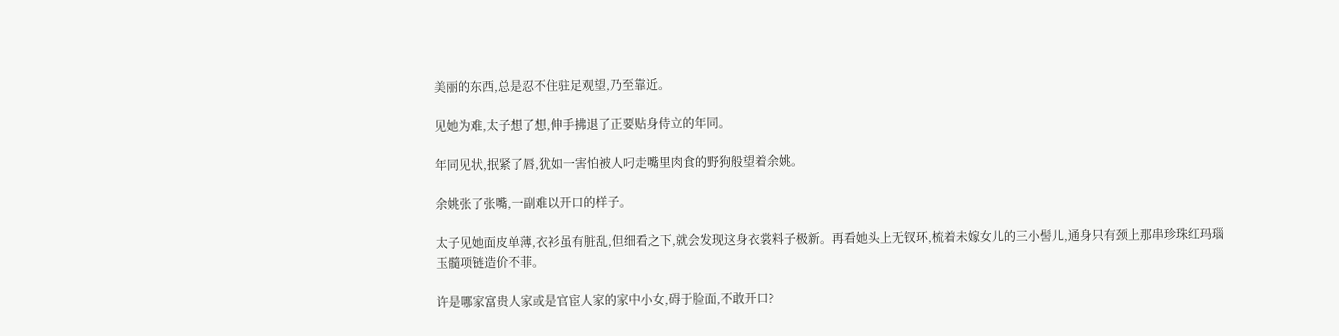美丽的东西,总是忍不住驻足观望,乃至靠近。

见她为难,太子想了想,伸手拂退了正要贴身侍立的年同。

年同见状,抿紧了唇,犹如一害怕被人叼走嘴里肉食的野狗般望着余姚。

余姚张了张嘴,一副难以开口的样子。

太子见她面皮单薄,衣衫虽有脏乱,但细看之下,就会发现这身衣裳料子极新。再看她头上无钗环,梳着未嫁女儿的三小髻儿,通身只有颈上那串珍珠红玛瑙玉髓项链造价不菲。

许是哪家富贵人家或是官宦人家的家中小女,碍于脸面,不敢开口?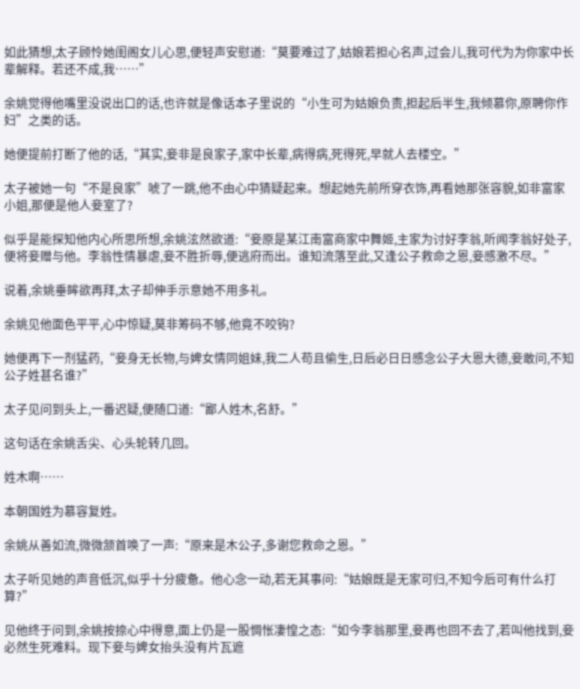如此猜想,太子顾怜她闺阁女儿心思,便轻声安慰道:“莫要难过了,姑娘若担心名声,过会儿,我可代为为你家中长辈解释。若还不成,我……”

余姚觉得他嘴里没说出口的话,也许就是像话本子里说的“小生可为姑娘负责,担起后半生,我倾慕你,原聘你作妇”之类的话。

她便提前打断了他的话,“其实,妾非是良家子,家中长辈,病得病,死得死,早就人去楼空。”

太子被她一句“不是良家”唬了一跳,他不由心中猜疑起来。想起她先前所穿衣饰,再看她那张容貌,如非富家小姐,那便是他人妾室了?

似乎是能探知他内心所思所想,余姚泫然欲道:“妾原是某江南富商家中舞姬,主家为讨好李翁,听闻李翁好处子,便将妾赠与他。李翁性情暴虐,妾不胜折辱,便逃府而出。谁知流落至此,又逢公子救命之恩,妾感激不尽。”

说着,余姚垂眸欲再拜,太子却伸手示意她不用多礼。

余姚见他面色平平,心中惊疑,莫非筹码不够,他竟不咬钩?

她便再下一剂猛药,“妾身无长物,与婢女情同姐妹,我二人苟且偷生,日后必日日感念公子大恩大德,妾敢问,不知公子姓甚名谁?”

太子见问到头上,一番迟疑,便随口道:“鄙人姓木,名舒。”

这句话在余姚舌尖、心头轮转几回。

姓木啊……

本朝国姓为慕容复姓。

余姚从善如流,微微颔首唤了一声:“原来是木公子,多谢您救命之恩。”

太子听见她的声音低沉,似乎十分疲惫。他心念一动,若无其事问:“姑娘既是无家可归,不知今后可有什么打算?”

见他终于问到,余姚按捺心中得意,面上仍是一股惆怅凄惶之态:“如今李翁那里,妾再也回不去了,若叫他找到,妾必然生死难料。现下妾与婢女抬头没有片瓦遮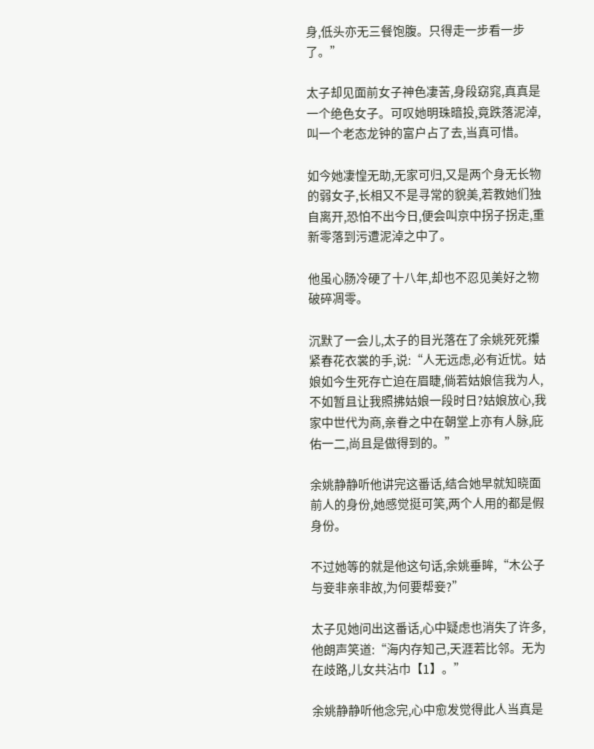身,低头亦无三餐饱腹。只得走一步看一步了。”

太子却见面前女子神色凄苦,身段窈窕,真真是一个绝色女子。可叹她明珠暗投,竟跌落泥淖,叫一个老态龙钟的富户占了去,当真可惜。

如今她凄惶无助,无家可归,又是两个身无长物的弱女子,长相又不是寻常的貌美,若教她们独自离开,恐怕不出今日,便会叫京中拐子拐走,重新零落到污遭泥淖之中了。

他虽心肠冷硬了十八年,却也不忍见美好之物破碎凋零。

沉默了一会儿,太子的目光落在了余姚死死攥紧春花衣裳的手,说:“人无远虑,必有近忧。姑娘如今生死存亡迫在眉睫,倘若姑娘信我为人,不如暂且让我照拂姑娘一段时日?姑娘放心,我家中世代为商,亲眷之中在朝堂上亦有人脉,庇佑一二,尚且是做得到的。”

余姚静静听他讲完这番话,结合她早就知晓面前人的身份,她感觉挺可笑,两个人用的都是假身份。

不过她等的就是他这句话,余姚垂眸,“木公子与妾非亲非故,为何要帮妾?”

太子见她问出这番话,心中疑虑也消失了许多,他朗声笑道:“海内存知己,天涯若比邻。无为在歧路,儿女共沾巾【1】。”

余姚静静听他念完,心中愈发觉得此人当真是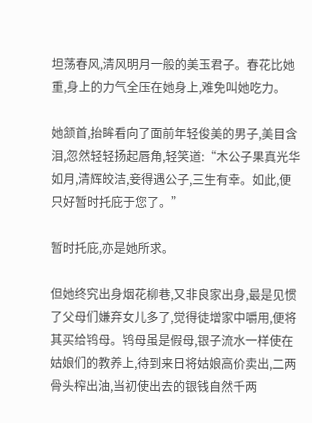坦荡春风,清风明月一般的美玉君子。春花比她重,身上的力气全压在她身上,难免叫她吃力。

她颔首,抬眸看向了面前年轻俊美的男子,美目含泪,忽然轻轻扬起唇角,轻笑道:“木公子果真光华如月,清辉皎洁,妾得遇公子,三生有幸。如此,便只好暂时托庇于您了。”

暂时托庇,亦是她所求。

但她终究出身烟花柳巷,又非良家出身,最是见惯了父母们嫌弃女儿多了,觉得徒增家中嚼用,便将其买给鸨母。鸨母虽是假母,银子流水一样使在姑娘们的教养上,待到来日将姑娘高价卖出,二两骨头榨出油,当初使出去的银钱自然千两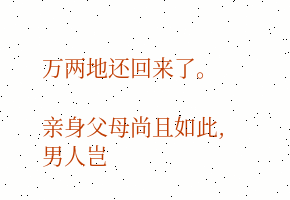万两地还回来了。

亲身父母尚且如此,男人岂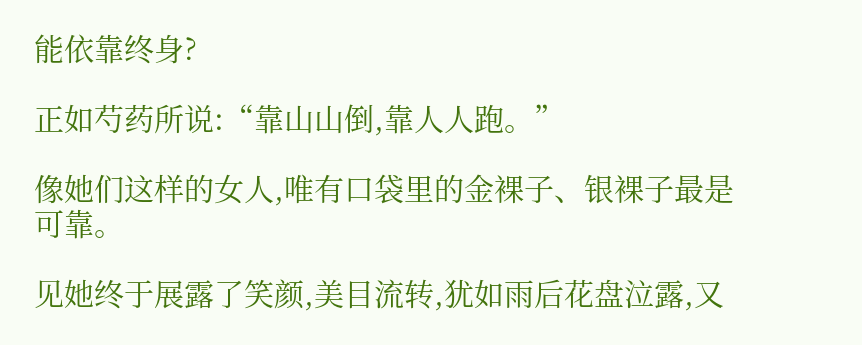能依靠终身?

正如芍药所说:“靠山山倒,靠人人跑。”

像她们这样的女人,唯有口袋里的金裸子、银裸子最是可靠。

见她终于展露了笑颜,美目流转,犹如雨后花盘泣露,又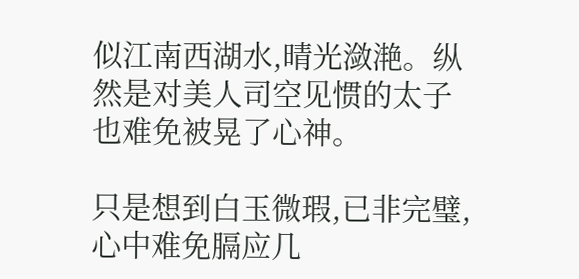似江南西湖水,晴光潋滟。纵然是对美人司空见惯的太子也难免被晃了心神。

只是想到白玉微瑕,已非完璧,心中难免膈应几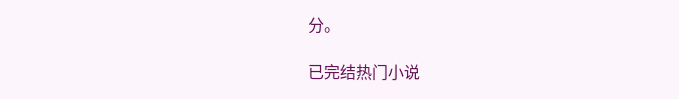分。

已完结热门小说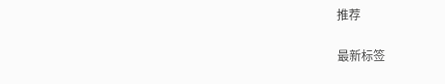推荐

最新标签